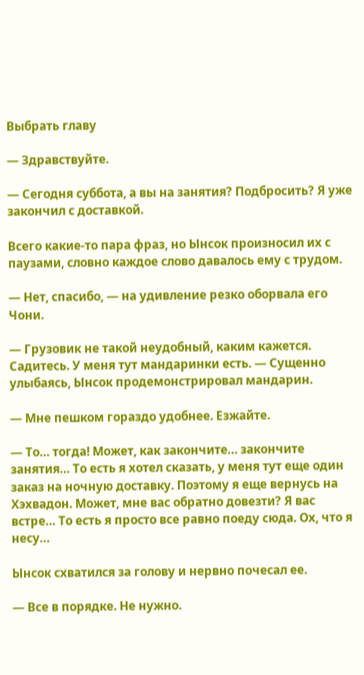Выбрать главу

— Здравствуйте.

— Сегодня суббота, а вы на занятия? Подбросить? Я уже закончил с доставкой.

Всего какие-то пара фраз, но Ынсок произносил их с паузами, словно каждое слово давалось ему с трудом.

— Нет, спасибо, — на удивление резко оборвала его Чони.

— Грузовик не такой неудобный, каким кажется. Садитесь. У меня тут мандаринки есть. — Сущенно улыбаясь, Ынсок продемонстрировал мандарин.

— Мне пешком гораздо удобнее. Езжайте.

— То… тогда! Может, как закончите… закончите занятия… То есть я хотел сказать, у меня тут еще один заказ на ночную доставку. Поэтому я еще вернусь на Хэхвадон. Может, мне вас обратно довезти? Я вас встре… То есть я просто все равно поеду сюда. Ох, что я несу…

Ынсок схватился за голову и нервно почесал ее.

— Все в порядке. Не нужно.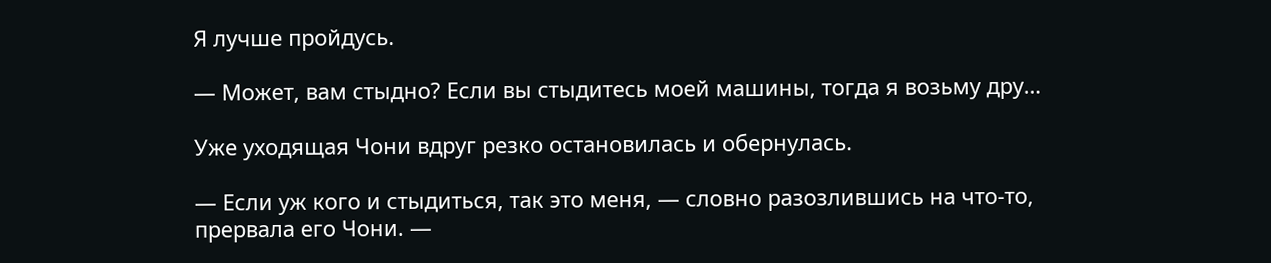Я лучше пройдусь.

— Может, вам стыдно? Если вы стыдитесь моей машины, тогда я возьму дру…

Уже уходящая Чони вдруг резко остановилась и обернулась.

— Если уж кого и стыдиться, так это меня, — словно разозлившись на что-то, прервала его Чони. —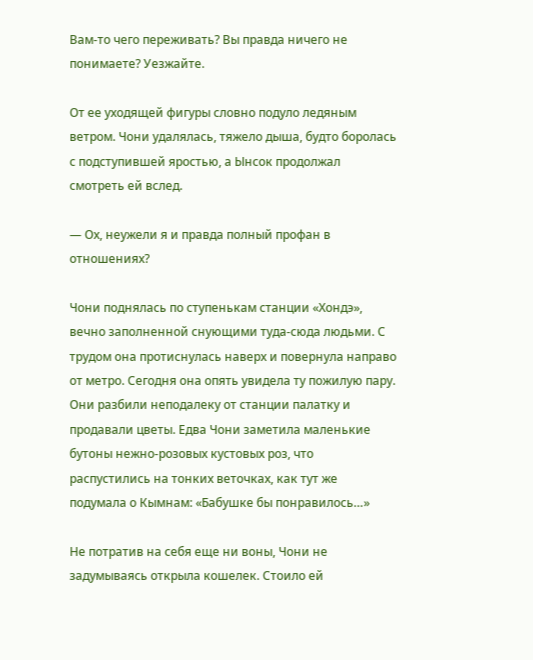Вам-то чего переживать? Вы правда ничего не понимаете? Уезжайте.

От ее уходящей фигуры словно подуло ледяным ветром. Чони удалялась, тяжело дыша, будто боролась с подступившей яростью, а Ынсок продолжал смотреть ей вслед.

— Ох, неужели я и правда полный профан в отношениях?

Чони поднялась по ступенькам станции «Хондэ», вечно заполненной снующими туда-сюда людьми. С трудом она протиснулась наверх и повернула направо от метро. Сегодня она опять увидела ту пожилую пару. Они разбили неподалеку от станции палатку и продавали цветы. Едва Чони заметила маленькие бутоны нежно-розовых кустовых роз, что распустились на тонких веточках, как тут же подумала о Кымнам: «Бабушке бы понравилось…»

Не потратив на себя еще ни воны, Чони не задумываясь открыла кошелек. Стоило ей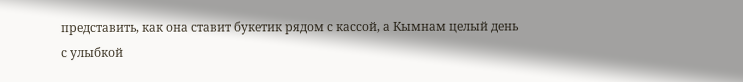представить, как она ставит букетик рядом с кассой, а Кымнам целый день с улыбкой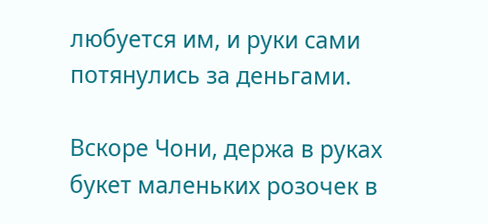любуется им, и руки сами потянулись за деньгами.

Вскоре Чони, держа в руках букет маленьких розочек в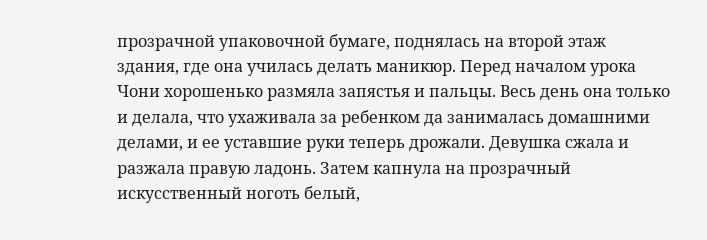прозрачной упаковочной бумаге, поднялась на второй этаж здания, где она училась делать маникюр. Перед началом урока Чони хорошенько размяла запястья и пальцы. Весь день она только и делала, что ухаживала за ребенком да занималась домашними делами, и ее уставшие руки теперь дрожали. Девушка сжала и разжала правую ладонь. Затем капнула на прозрачный искусственный ноготь белый,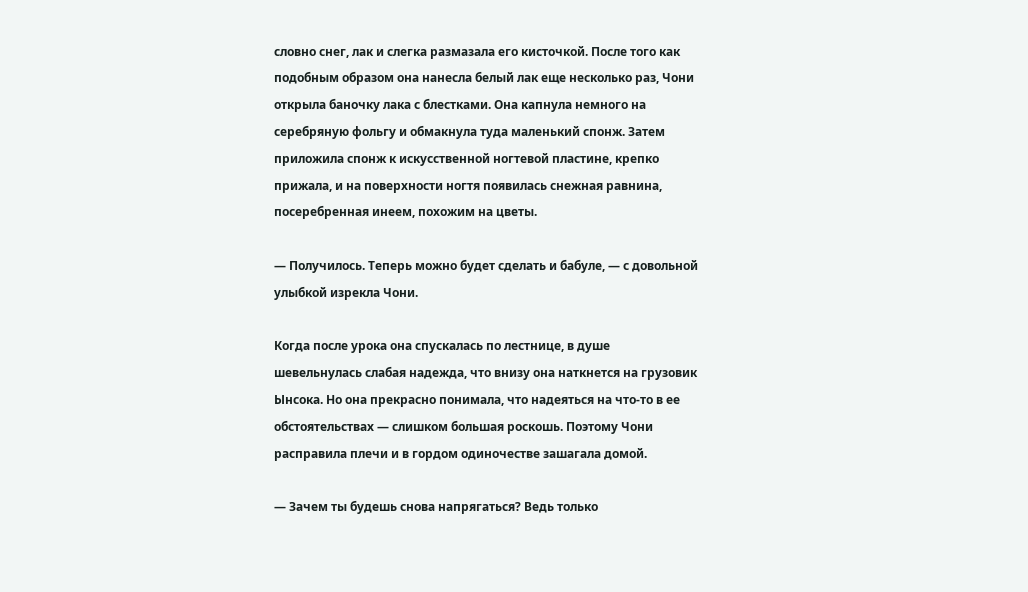словно снег, лак и слегка размазала его кисточкой. После того как подобным образом она нанесла белый лак еще несколько раз, Чони открыла баночку лака с блестками. Она капнула немного на серебряную фольгу и обмакнула туда маленький спонж. Затем приложила спонж к искусственной ногтевой пластине, крепко прижала, и на поверхности ногтя появилась снежная равнина, посеребренная инеем, похожим на цветы.

— Получилось. Теперь можно будет сделать и бабуле, — с довольной улыбкой изрекла Чони.

Когда после урока она спускалась по лестнице, в душе шевельнулась слабая надежда, что внизу она наткнется на грузовик Ынсока. Но она прекрасно понимала, что надеяться на что-то в ее обстоятельствах — слишком большая роскошь. Поэтому Чони расправила плечи и в гордом одиночестве зашагала домой.

— Зачем ты будешь снова напрягаться? Ведь только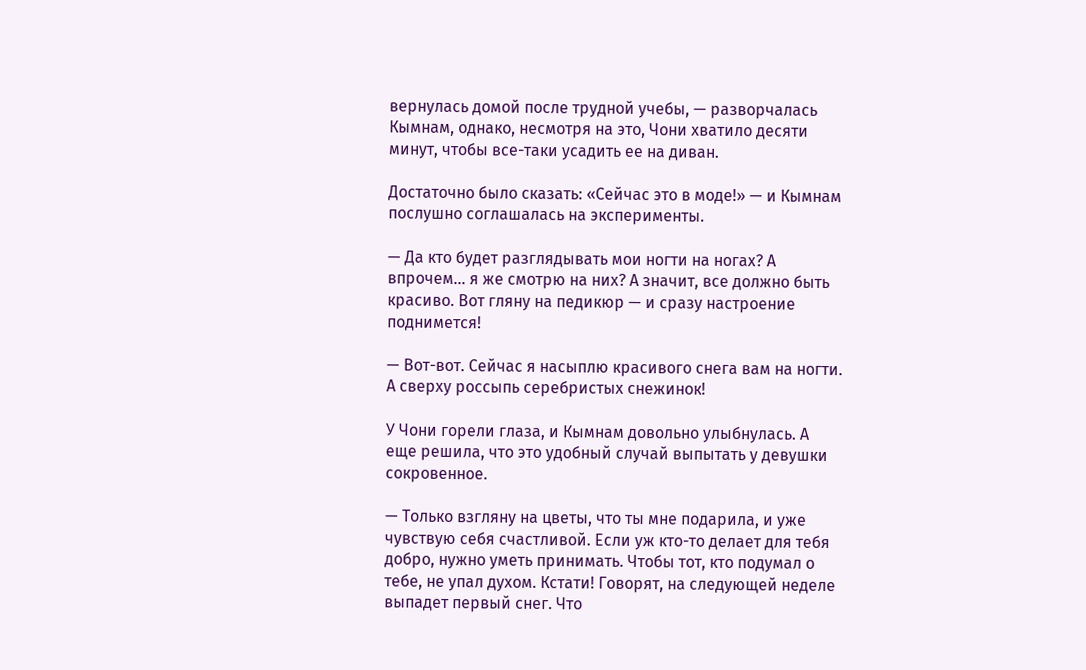вернулась домой после трудной учебы, — разворчалась Кымнам, однако, несмотря на это, Чони хватило десяти минут, чтобы все-таки усадить ее на диван.

Достаточно было сказать: «Сейчас это в моде!» — и Кымнам послушно соглашалась на эксперименты.

— Да кто будет разглядывать мои ногти на ногах? А впрочем… я же смотрю на них? А значит, все должно быть красиво. Вот гляну на педикюр — и сразу настроение поднимется!

— Вот-вот. Сейчас я насыплю красивого снега вам на ногти. А сверху россыпь серебристых снежинок!

У Чони горели глаза, и Кымнам довольно улыбнулась. А еще решила, что это удобный случай выпытать у девушки сокровенное.

— Только взгляну на цветы, что ты мне подарила, и уже чувствую себя счастливой. Если уж кто-то делает для тебя добро, нужно уметь принимать. Чтобы тот, кто подумал о тебе, не упал духом. Кстати! Говорят, на следующей неделе выпадет первый снег. Что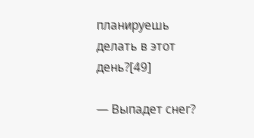планируешь делать в этот день?[49]

— Выпадет снег?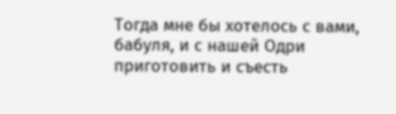Тогда мне бы хотелось с вами, бабуля, и с нашей Одри приготовить и съесть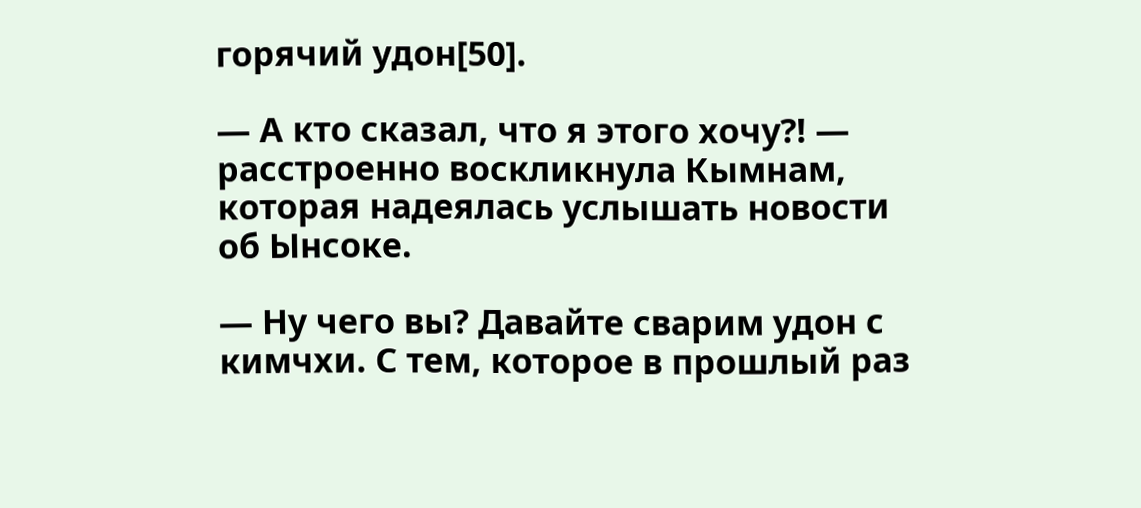горячий удон[50].

— А кто сказал, что я этого хочу?! — расстроенно воскликнула Кымнам, которая надеялась услышать новости об Ынсоке.

— Ну чего вы? Давайте сварим удон с кимчхи. С тем, которое в прошлый раз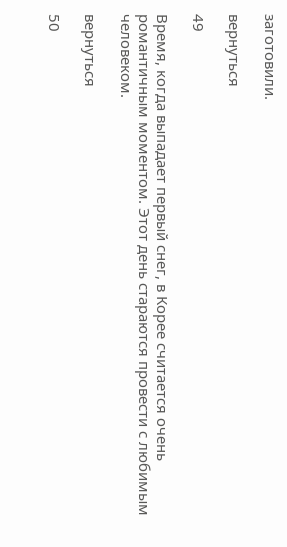заготовили.

вернуться

49

Время, когда выпадает первый снег, в Корее считается очень романтичным моментом. Этот день стараются провести с любимым человеком.

вернуться

50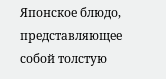Японское блюдо, представляющее собой толстую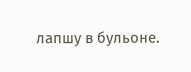лапшу в бульоне.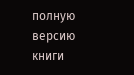полную версию книги